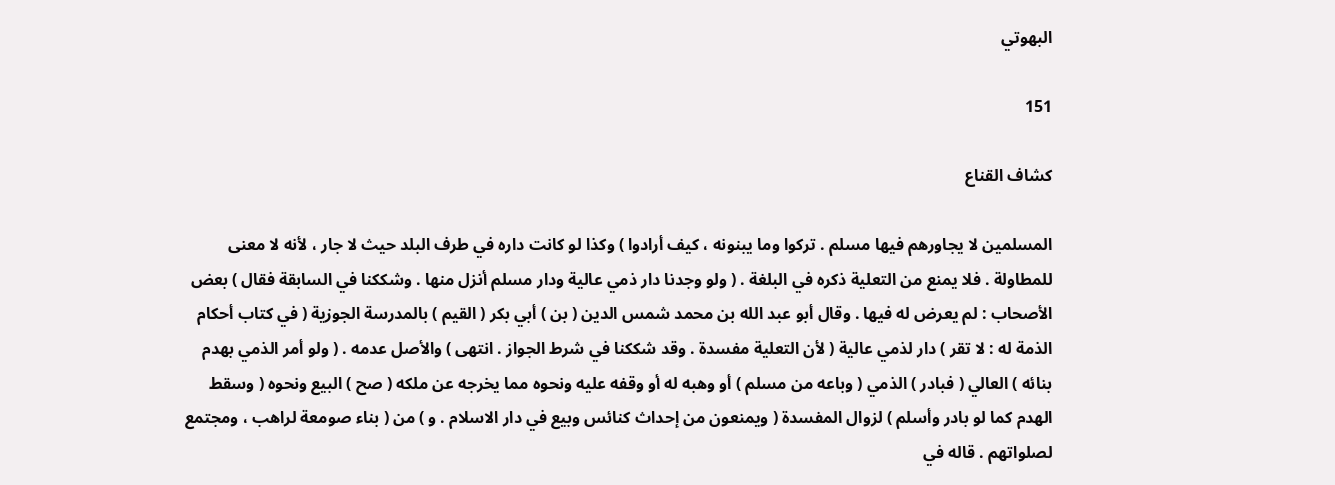البهوتي

151

كشاف القناع

المسلمين لا يجاورهم فيها مسلم . تركوا وما يبنونه ، كيف أرادوا ) وكذا لو كانت داره في طرف البلد حيث لا جار ، لأنه لا معنى للمطاولة . فلا يمنع من التعلية ذكره في البلغة . ( ولو وجدنا دار ذمي عالية ودار مسلم أنزل منها . وشككنا في السابقة فقال ) بعض الأصحاب : لم يعرض له فيها . وقال أبو عبد الله بن محمد شمس الدين ( بن ) أبي بكر ( القيم ) بالمدرسة الجوزية ( في كتاب أحكام الذمة له : لا تقر ) دار لذمي عالية ( لأن التعلية مفسدة . وقد شككنا في شرط الجواز . انتهى ) والأصل عدمه . ( ولو أمر الذمي بهدم بنائه ) العالي ( فبادر ) الذمي ( وباعه من مسلم ) أو وهبه له أو وقفه عليه ونحوه مما يخرجه عن ملكه ( صح ) البيع ونحوه ( وسقط الهدم كما لو بادر وأسلم ) لزوال المفسدة ( ويمنعون من إحداث كنائس وبيع في دار الاسلام . و ) من ( بناء صومعة لراهب ، ومجتمع لصلواتهم . قاله في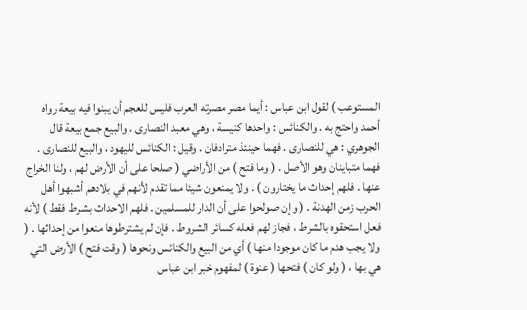المستوعب ) لقول ابن عباس : أيما مصر مصرته العرب فليس للعجم أن يبنوا فيه بيعة رواه أحمد واحتج به . والكنائس : واحدها كنيسة ، وهي معبد النصارى . والبيع جمع بيعة قال الجوهري : هي للنصارى . فهما حينئذ مترادفان . وقيل : الكنائس لليهود ، والبيع للنصارى . فهما متباينان وهو الأصل . ( وما فتح ) من الأراضي ( صلحا على أن الأرض لهم ، ولنا الخراج عنها . فلهم إحداث ما يختارون ) . ولا يمنعون شيئا مما تقدم لأنهم في بلادهم أشبهوا أهل الحرب زمن الهدنة . ( وإن صولحوا على أن الدار للمسلمين . فلهم الاحداث بشرط فقط ) لأنه فعل استحقوه بالشرط ، فجاز لهم فعله كسائر الشروط . فإن لم يشترطوها منعوا من إحداثها . ( ولا يجب هدم ما كان موجودا منها ) أي من البيع والكنائس ونحوها ( وقت فتح ) الأرض التي هي بها ، ( ولو كان ) فتحها ( عنوة ) لمفهوم خبر ابن عباس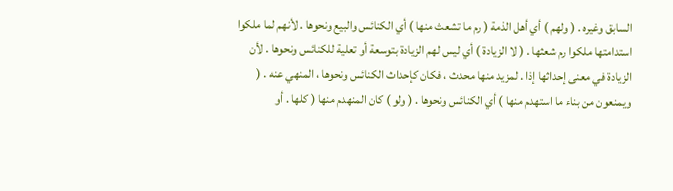السابق وغيره . ( ولهم ) أي أهل الذمة ( رم ما تشعث منها ) أي الكنائس والبيع ونحوها . لأنهم لما ملكوا استدامتها ملكوا رم شعثها . ( لا الزيادة ) أي ليس لهم الزيادة بتوسعة أو تعلية للكنائس ونحوها . لأن الزيادة في معنى إحداثها إذا . لمزيد منها محدث ، فكان كإحداث الكنائس ونحوها ، المنهي عنه . ( ويمنعون من بناء ما استهدم منها ) أي الكنائس ونحوها . ( ولو ) كان المنهدم منها ( كلها . أو